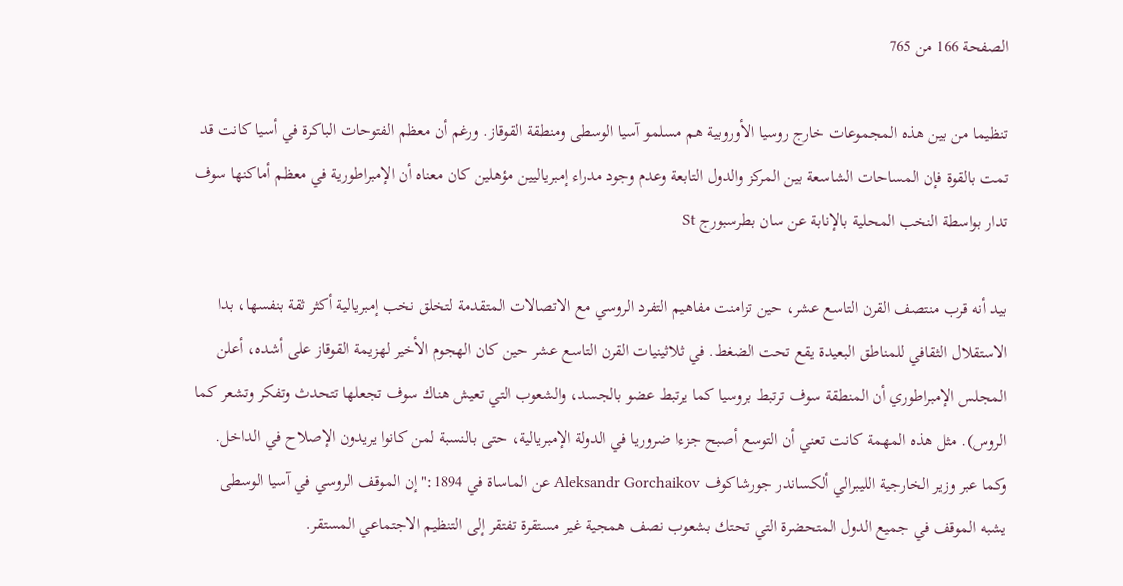الصفحة 166 من 765

تنظيما من بين هذه المجموعات خارج روسيا الأوروبية هم مسلمو آسيا الوسطى ومنطقة القوقاز. ورغم أن معظم الفتوحات الباكرة في أسيا كانت قد تمت بالقوة فإن المساحات الشاسعة بين المركز والدول التابعة وعدم وجود مدراء إمبرياليين مؤهلين كان معناه أن الإمبراطورية في معظم أماكنها سوف تدار بواسطة النخب المحلية بالإنابة عن سان بطرسبورج St

بيد أنه قرب منتصف القرن التاسع عشر، حين تزامنت مفاهيم التفرد الروسي مع الاتصالات المتقدمة لتخلق نخب إمبريالية أكثر ثقة بنفسها، بدا الاستقلال الثقافي للمناطق البعيدة يقع تحت الضغط. في ثلاثينيات القرن التاسع عشر حين كان الهجوم الأخير لهزيمة القوقاز على أشده، أعلن المجلس الإمبراطوري أن المنطقة سوف ترتبط بروسيا كما يرتبط عضو بالجسد، والشعوب التي تعيش هناك سوف تجعلها تتحدث وتفكر وتشعر كما الروس). مثل هذه المهمة كانت تعني أن التوسع أصبح جزءا ضروريا في الدولة الإمبريالية، حتى بالنسبة لمن كانوا يريدون الإصلاح في الداخل. وكما عبر وزير الخارجية الليبرالي ألكساندر جورشاکوف Aleksandr Gorchaikov عن الماساة في 1894:"إن الموقف الروسي في آسيا الوسطى يشبه الموقف في جميع الدول المتحضرة التي تحتك بشعوب نصف همجية غير مستقرة تفتقر إلى التنظيم الاجتماعي المستقر.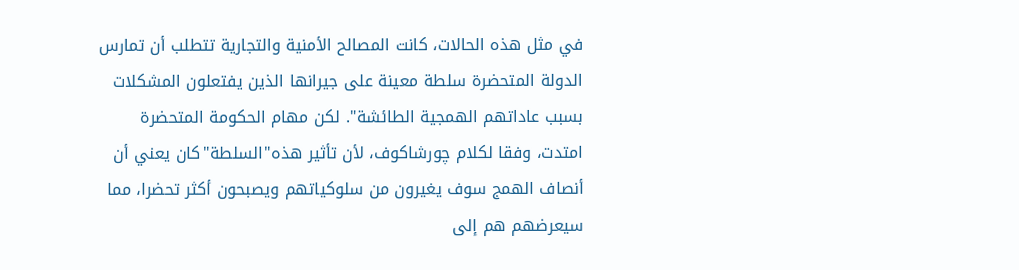في مثل هذه الحالات، كانت المصالح الأمنية والتجارية تتطلب أن تمارس الدولة المتحضرة سلطة معينة على جيرانها الذين يفتعلون المشكلات بسبب عاداتهم الهمجية الطائشة". لكن مهام الحكومة المتحضرة امتدت، وفقا لكلام چورشاکوف، لأن تأثير هذه"السلطة"كان يعني أن أنصاف الهمج سوف يغيرون من سلوكياتهم ويصبحون أكثر تحضرا، مما سيعرضهم هم إلى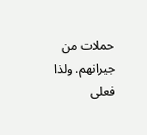حملات من جيرانهم. ولذا فعلى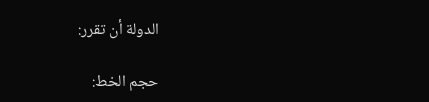الدولة أن تقرر:

حجم الخط: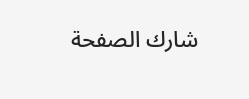شارك الصفحة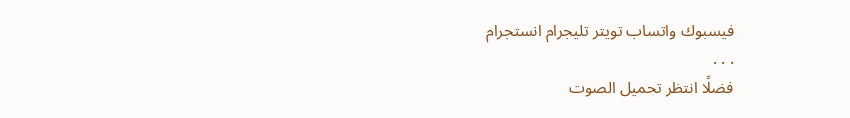فيسبوك واتساب تويتر تليجرام انستجرام
. . .
فضلًا انتظر تحميل الصوت